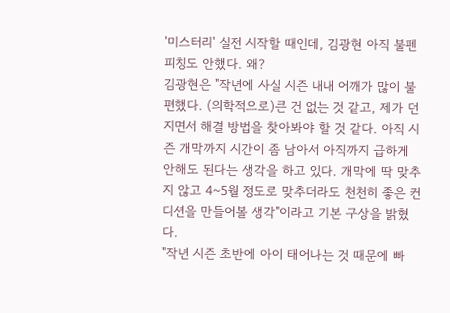'미스터리' 실전 시작할 때인데, 김광현 아직 불펜 피칭도 안했다. 왜?
김광현은 "작년에 사실 시즌 내내 어깨가 많이 불편했다. (의학적으로)큰 건 없는 것 같고, 제가 던지면서 해결 방법을 찾아봐야 할 것 같다. 아직 시즌 개막까지 시간이 좀 남아서 아직까지 급하게 안해도 된다는 생각을 하고 있다. 개막에 딱 맞추지 않고 4~5월 정도로 맞추더라도 천천히 좋은 컨디션을 만들어볼 생각"이라고 기본 구상을 밝혔다.
"작년 시즌 초반에 아이 태어나는 것 때문에 빠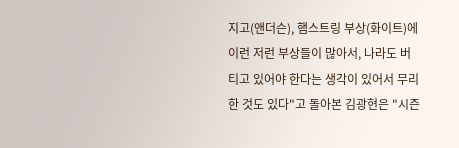지고(앤더슨), 햄스트링 부상(화이트)에 이런 저런 부상들이 많아서, 나라도 버티고 있어야 한다는 생각이 있어서 무리한 것도 있다"고 돌아본 김광현은 "시즌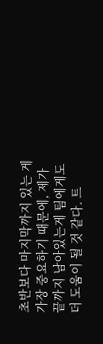초반보다 마지막까지 있는 게 가장 중요하기 때문에, 제가 끝까지 남아있는게 팀에게도 더 도움이 될 것 같다. 트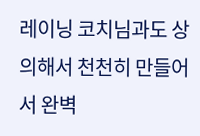레이닝 코치님과도 상의해서 천천히 만들어서 완벽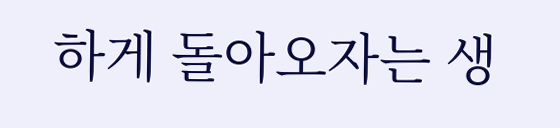하게 돌아오자는 생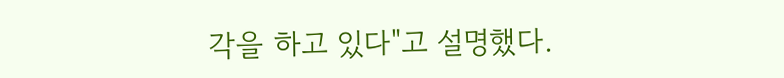각을 하고 있다"고 설명했다.